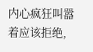内心疯狂叫嚣着应该拒绝,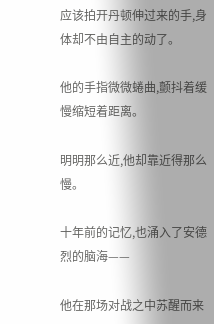应该拍开丹顿伸过来的手,身体却不由自主的动了。

他的手指微微蜷曲,颤抖着缓慢缩短着距离。

明明那么近,他却靠近得那么慢。

十年前的记忆,也涌入了安德烈的脑海——

他在那场对战之中苏醒而来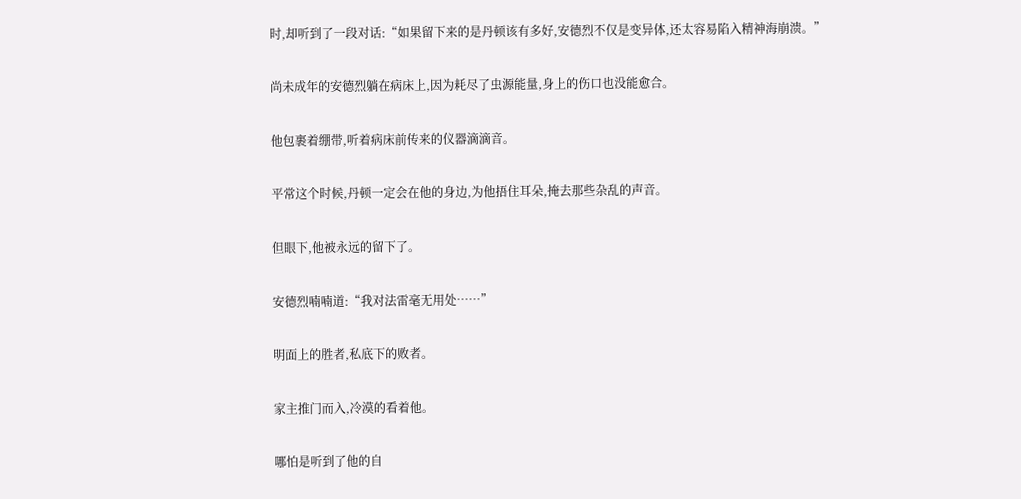时,却听到了一段对话:“如果留下来的是丹顿该有多好,安德烈不仅是变异体,还太容易陷入精神海崩溃。”

尚未成年的安德烈躺在病床上,因为耗尽了虫源能量,身上的伤口也没能愈合。

他包裹着绷带,听着病床前传来的仪器滴滴音。

平常这个时候,丹顿一定会在他的身边,为他捂住耳朵,掩去那些杂乱的声音。

但眼下,他被永远的留下了。

安德烈喃喃道:“我对法雷毫无用处……”

明面上的胜者,私底下的败者。

家主推门而入,冷漠的看着他。

哪怕是听到了他的自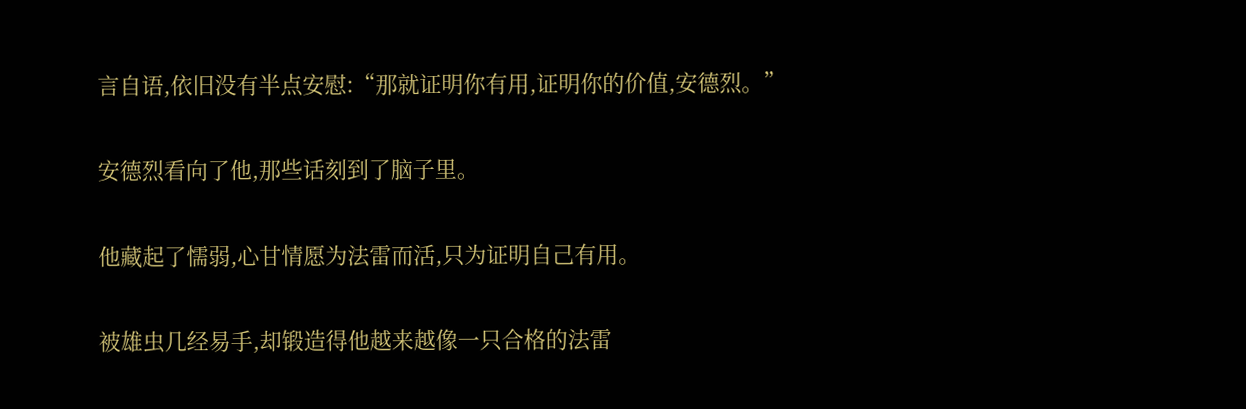言自语,依旧没有半点安慰:“那就证明你有用,证明你的价值,安德烈。”

安德烈看向了他,那些话刻到了脑子里。

他藏起了懦弱,心甘情愿为法雷而活,只为证明自己有用。

被雄虫几经易手,却锻造得他越来越像一只合格的法雷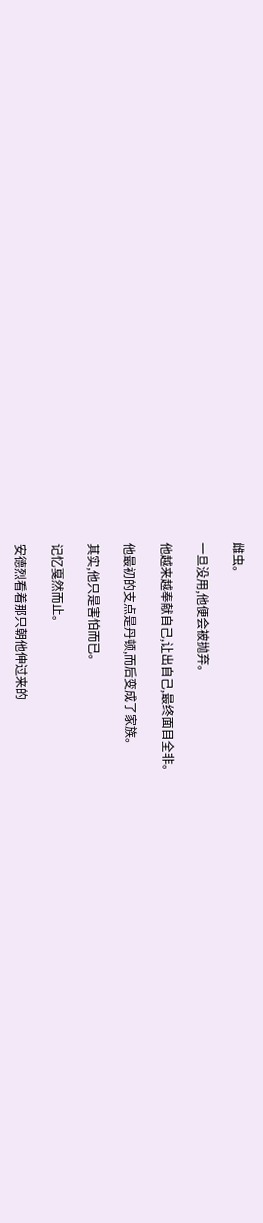雌虫。

一旦没用,他便会被抛弃。

他越来越奉献自己,让出自己,最终面目全非。

他最初的支点是丹顿,而后变成了家族。

其实,他只是害怕而已。

记忆戛然而止。

安德烈看着那只朝他伸过来的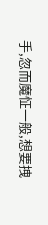手,忽而魔怔一般,想要拽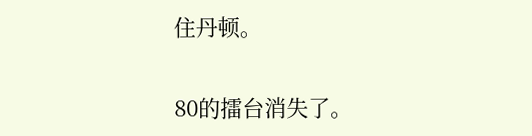住丹顿。

80的擂台消失了。